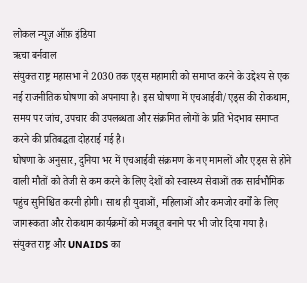लोकल न्यूज़ ऑफ़ इंडिया
ऋचा बर्नवाल
संयुक्त राष्ट्र महासभा ने 2030 तक एड्स महामारी को समाप्त करने के उद्देश्य से एक नई राजनीतिक घोषणा को अपनाया है। इस घोषणा में एचआईवी/एड्स की रोकथाम, समय पर जांच, उपचार की उपलब्धता और संक्रमित लोगों के प्रति भेदभाव समाप्त करने की प्रतिबद्धता दोहराई गई है।
घोषणा के अनुसार, दुनिया भर में एचआईवी संक्रमण के नए मामलों और एड्स से होने वाली मौतों को तेजी से कम करने के लिए देशों को स्वास्थ्य सेवाओं तक सार्वभौमिक पहुंच सुनिश्चित करनी होगी। साथ ही युवाओं, महिलाओं और कमजोर वर्गों के लिए जागरूकता और रोकथाम कार्यक्रमों को मजबूत बनाने पर भी जोर दिया गया है।
संयुक्त राष्ट्र और UNAIDS का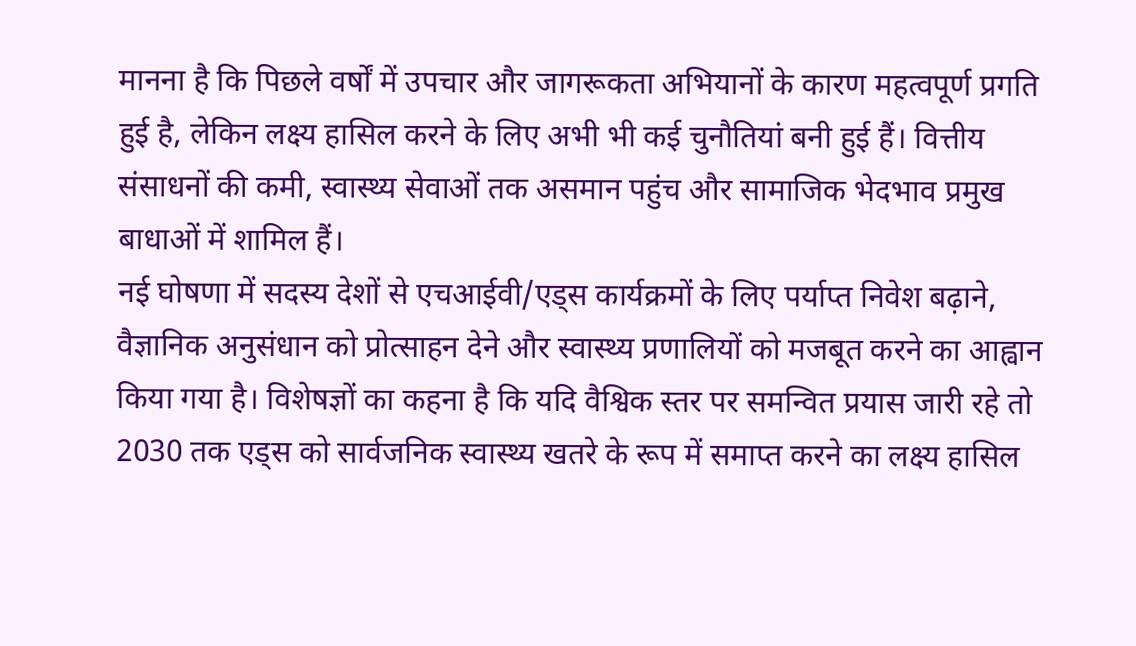मानना है कि पिछले वर्षों में उपचार और जागरूकता अभियानों के कारण महत्वपूर्ण प्रगति हुई है, लेकिन लक्ष्य हासिल करने के लिए अभी भी कई चुनौतियां बनी हुई हैं। वित्तीय संसाधनों की कमी, स्वास्थ्य सेवाओं तक असमान पहुंच और सामाजिक भेदभाव प्रमुख बाधाओं में शामिल हैं।
नई घोषणा में सदस्य देशों से एचआईवी/एड्स कार्यक्रमों के लिए पर्याप्त निवेश बढ़ाने, वैज्ञानिक अनुसंधान को प्रोत्साहन देने और स्वास्थ्य प्रणालियों को मजबूत करने का आह्वान किया गया है। विशेषज्ञों का कहना है कि यदि वैश्विक स्तर पर समन्वित प्रयास जारी रहे तो 2030 तक एड्स को सार्वजनिक स्वास्थ्य खतरे के रूप में समाप्त करने का लक्ष्य हासिल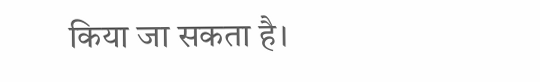किया जा सकता है।